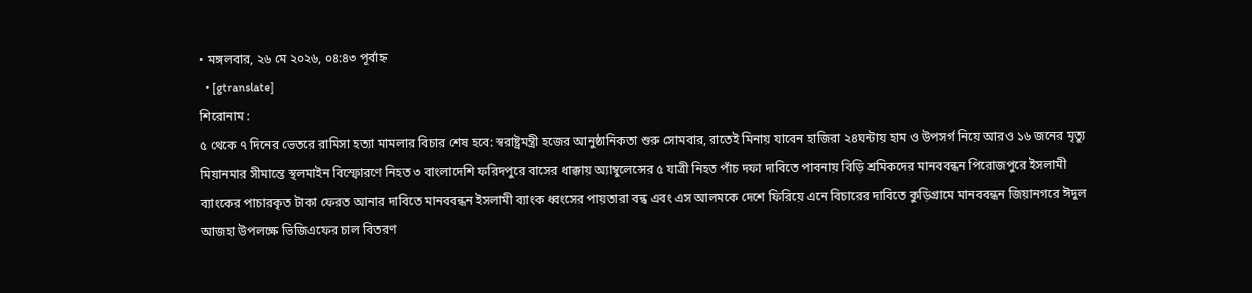• মঙ্গলবার, ২৬ মে ২০২৬, ০৪:৪৩ পূর্বাহ্ন
  • [gtranslate]
শিরোনাম :
৫ থেকে ৭ দিনের ভেতরে রামিসা হত্যা মামলার বিচার শেষ হবে: স্বরাষ্ট্রমন্ত্রী হজের আনুষ্ঠানিকতা শুরু সোমবার, রাতেই মিনায় যাবেন হাজিরা ২৪ঘন্টায় হাম ও উপসর্গ নিয়ে আরও ১৬ জনের মৃত্যু মিয়ানমার সীমান্তে স্থলমাইন বিস্ফোরণে নিহত ৩ বাংলাদেশি ফরিদপুরে বাসের ধাক্কায় অ্যাম্বুলেন্সের ৫ যাত্রী নিহত পাঁচ দফা দাবিতে পাবনায় বিড়ি শ্রমিকদের মানববন্ধন পিরোজপুরে ইসলামী ব্যাংকের পাচারকৃত টাকা ফেরত আনার দাবিতে মানববন্ধন ইসলামী ব্যাংক ধ্বংসের পায়তারা বন্ধ এবং এস আলমকে দেশে ফিরিয়ে এনে বিচারের দাবিতে কুড়িগ্রামে মানববন্ধন জিয়ানগরে ঈদুল আজহা উপলক্ষে ভিজিএফের চাল বিতরণ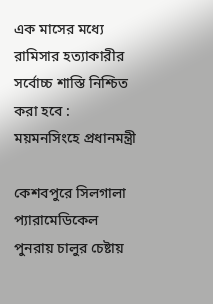এক মাসের মধ্যে রামিসার হত্যাকারীর সর্বোচ্চ শাস্তি নিশ্চিত করা হবে : ময়মনসিংহে প্রধানমন্ত্রী

কেশবপুরে সিলগালা প্যারামেডিকেল পুনরায় চালুর চেষ্টায়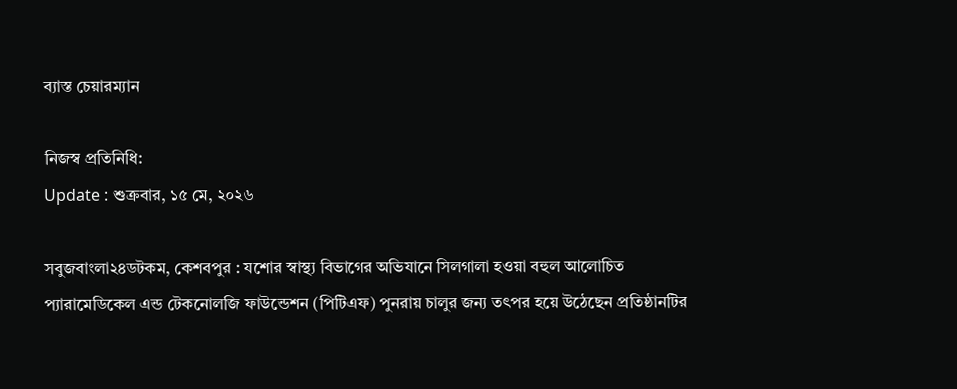ব্যাস্ত চেয়ারম্যান

নিজস্ব প্রতিনিধি:
Update : শুক্রবার, ১৫ মে, ২০২৬

সবুজবাংলা২৪ডটকম, কেশবপুর : যশোর স্বাস্থ্য বিভাগের অভিযানে সিলগালা হওয়া বহুল আলোচিত প্যারামেডিকেল এন্ড টেকনোলজি ফাউন্ডেশন (পিটিএফ) পুনরায় চালুর জন্য তৎপর হয়ে উঠেছেন প্রতিষ্ঠানটির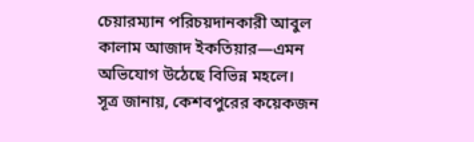চেয়ারম্যান পরিচয়দানকারী আবুল কালাম আজাদ ইকতিয়ার—এমন অভিযোগ উঠেছে বিভিন্ন মহলে।
সূত্র জানায়, কেশবপুরের কয়েকজন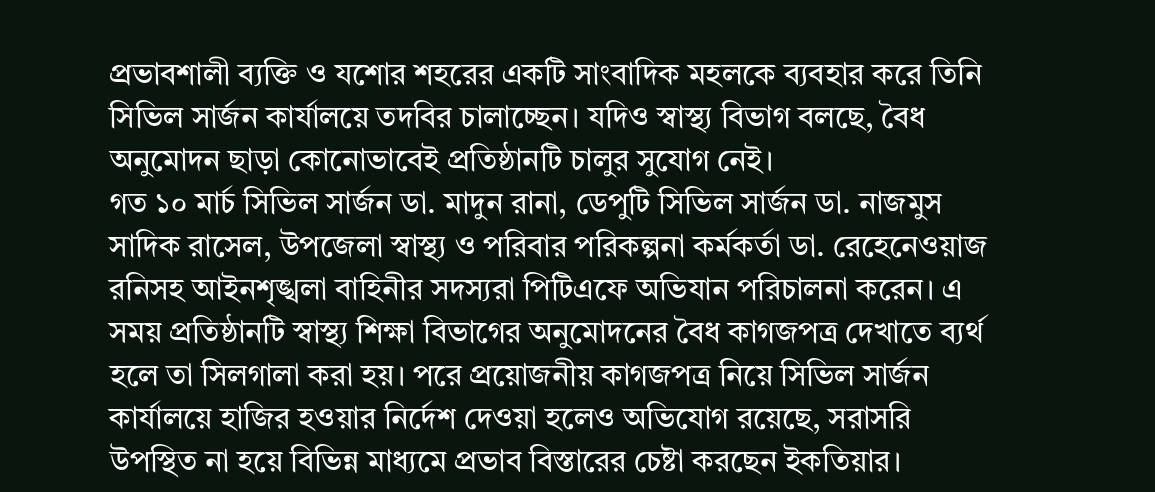প্রভাবশালী ব্যক্তি ও যশোর শহরের একটি সাংবাদিক মহলকে ব্যবহার করে তিনি সিভিল সার্জন কার্যালয়ে তদবির চালাচ্ছেন। যদিও স্বাস্থ্য বিভাগ বলছে, বৈধ অনুমোদন ছাড়া কোনোভাবেই প্রতিষ্ঠানটি চালুর সুযোগ নেই।
গত ১০ মার্চ সিভিল সার্জন ডা. মাদুন রানা, ডেপুটি সিভিল সার্জন ডা. নাজমুস সাদিক রাসেল, উপজেলা স্বাস্থ্য ও পরিবার পরিকল্পনা কর্মকর্তা ডা. রেহেনেওয়াজ রনিসহ আইনশৃঙ্খলা বাহিনীর সদস্যরা পিটিএফে অভিযান পরিচালনা করেন। এ সময় প্রতিষ্ঠানটি স্বাস্থ্য শিক্ষা বিভাগের অনুমোদনের বৈধ কাগজপত্র দেখাতে ব্যর্থ হলে তা সিলগালা করা হয়। পরে প্রয়োজনীয় কাগজপত্র নিয়ে সিভিল সার্জন কার্যালয়ে হাজির হওয়ার নির্দেশ দেওয়া হলেও অভিযোগ রয়েছে, সরাসরি উপস্থিত না হয়ে বিভিন্ন মাধ্যমে প্রভাব বিস্তারের চেষ্টা করছেন ইকতিয়ার।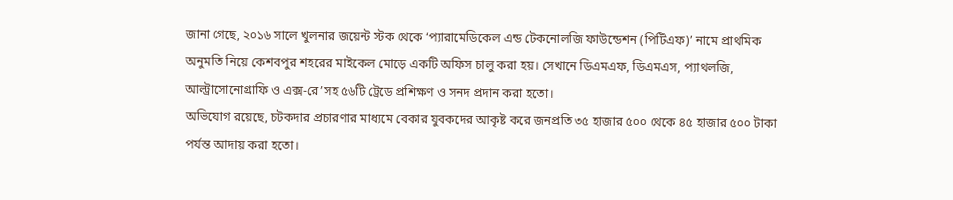জানা গেছে, ২০১৬ সালে খুলনার জয়েন্ট স্টক থেকে ‘প্যারামেডিকেল এন্ড টেকনোলজি ফাউন্ডেশন (পিটিএফ)’ নামে প্রাথমিক অনুমতি নিয়ে কেশবপুর শহরের মাইকেল মোড়ে একটি অফিস চালু করা হয়। সেখানে ডিএমএফ, ডিএমএস, প্যাথলজি, আল্ট্রাসোনোগ্রাফি ও এক্স-রে’সহ ৫৬টি ট্রেডে প্রশিক্ষণ ও সনদ প্রদান করা হতো।
অভিযোগ রয়েছে, চটকদার প্রচারণার মাধ্যমে বেকার যুবকদের আকৃষ্ট করে জনপ্রতি ৩৫ হাজার ৫০০ থেকে ৪৫ হাজার ৫০০ টাকা পর্যন্ত আদায় করা হতো।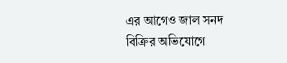এর আগেও জাল সনদ বিক্রির অভিযোগে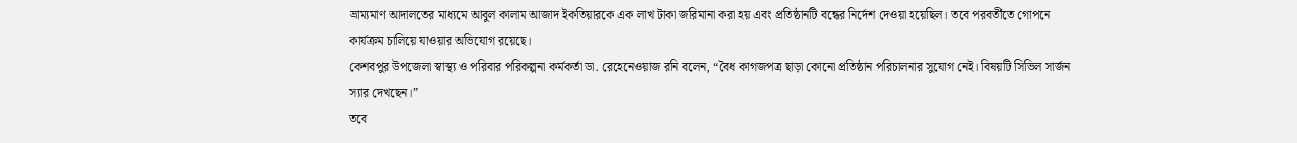ভ্রাম্যমাণ আদালতের মাধ্যমে আবুল কালাম আজাদ ইকতিয়ারকে এক লাখ টাকা জরিমানা করা হয় এবং প্রতিষ্ঠানটি বন্ধের নির্দেশ দেওয়া হয়েছিল। তবে পরবর্তীতে গোপনে কার্যক্রম চালিয়ে যাওয়ার অভিযোগ রয়েছে।
কেশবপুর উপজেলা স্বাস্থ্য ও পরিবার পরিকল্পনা কর্মকর্তা ডা. রেহেনেওয়াজ রনি বলেন, “বৈধ কাগজপত্র ছাড়া কোনো প্রতিষ্ঠান পরিচালনার সুযোগ নেই। বিষয়টি সিভিল সার্জন স্যার দেখছেন।”
তবে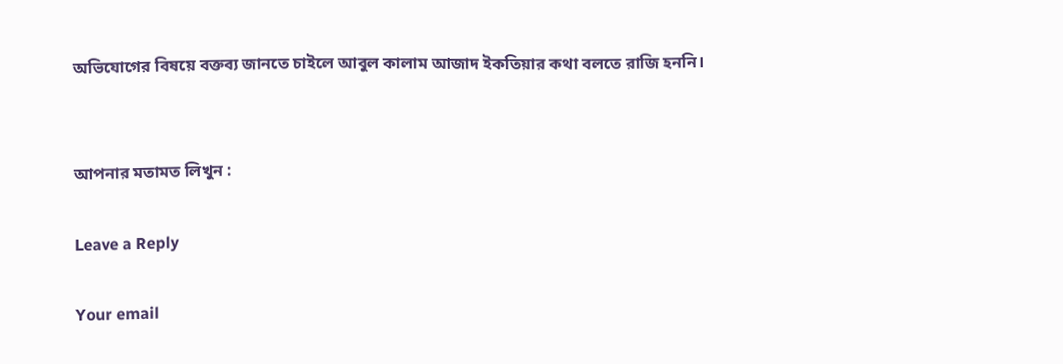অভিযোগের বিষয়ে বক্তব্য জানতে চাইলে আবুল কালাম আজাদ ইকতিয়ার কথা বলতে রাজি হননি।


আপনার মতামত লিখুন :

Leave a Reply

Your email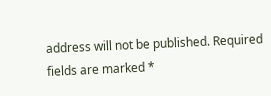address will not be published. Required fields are marked *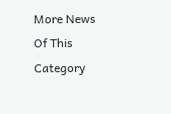More News Of This Category